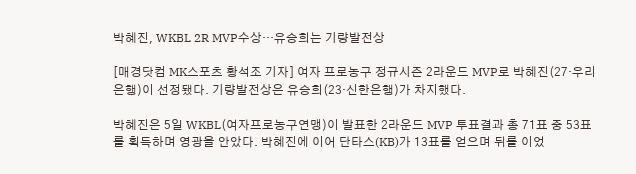박혜진, WKBL 2R MVP수상…유승희는 기량발전상

[매경닷컴 MK스포츠 황석조 기자] 여자 프로농구 정규시즌 2라운드 MVP로 박혜진(27·우리은행)이 선정됐다. 기량발전상은 유승희(23·신한은행)가 차지했다.

박혜진은 5일 WKBL(여자프로농구연맹)이 발표한 2라운드 MVP 투표결과 총 71표 중 53표를 획득하며 영광을 안았다. 박혜진에 이어 단타스(KB)가 13표를 얻으며 뒤를 이었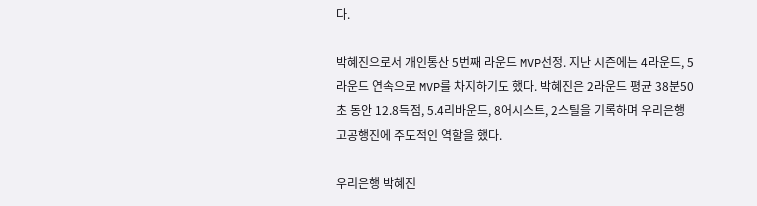다.

박혜진으로서 개인통산 5번째 라운드 MVP선정. 지난 시즌에는 4라운드, 5라운드 연속으로 MVP를 차지하기도 했다. 박혜진은 2라운드 평균 38분50초 동안 12.8득점, 5.4리바운드, 8어시스트, 2스틸을 기록하며 우리은행 고공행진에 주도적인 역할을 했다.

우리은행 박혜진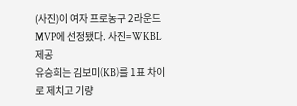(사진)이 여자 프로농구 2라운드 MVP에 선정됐다. 사진=WKBL 제공
유승희는 김보미(KB)를 1표 차이로 제치고 기량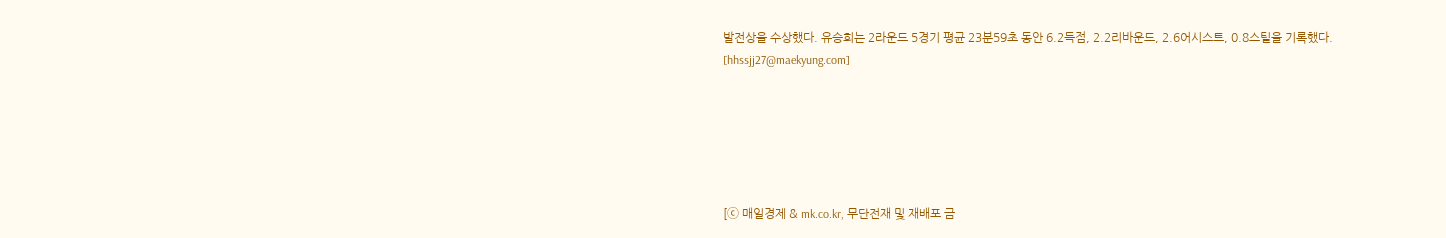발전상을 수상했다. 유승희는 2라운드 5경기 평균 23분59초 동안 6.2득점, 2.2리바운드, 2.6어시스트, 0.8스틸을 기록했다. [hhssjj27@maekyung.com]






[ⓒ 매일경제 & mk.co.kr, 무단전재 및 재배포 금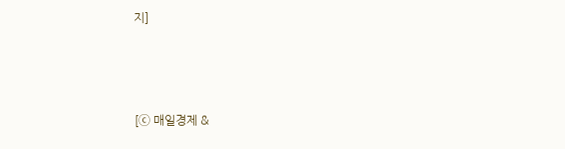지]



[ⓒ 매일경제 &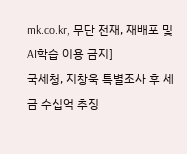mk.co.kr, 무단 전재, 재배포 및 AI학습 이용 금지]
국세청, 지창욱 특별조사 후 세금 수십억 추징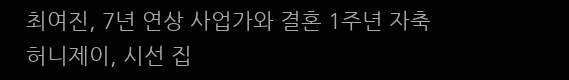최여진, 7년 연상 사업가와 결혼 1주년 자축
허니제이, 시선 집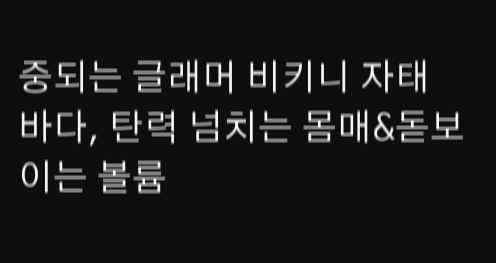중되는 글래머 비키니 자태
바다, 탄력 넘치는 몸매&돋보이는 볼륨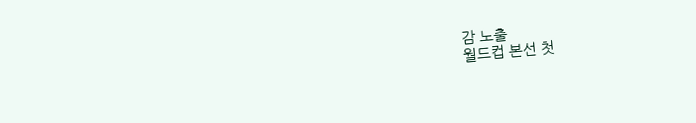감 노출
월드컵 본선 첫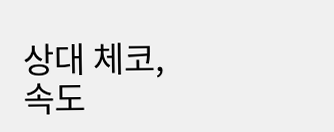상대 체코, 속도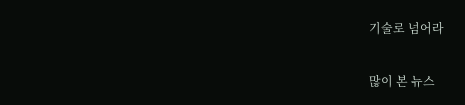기술로 넘어라

많이 본 뉴스